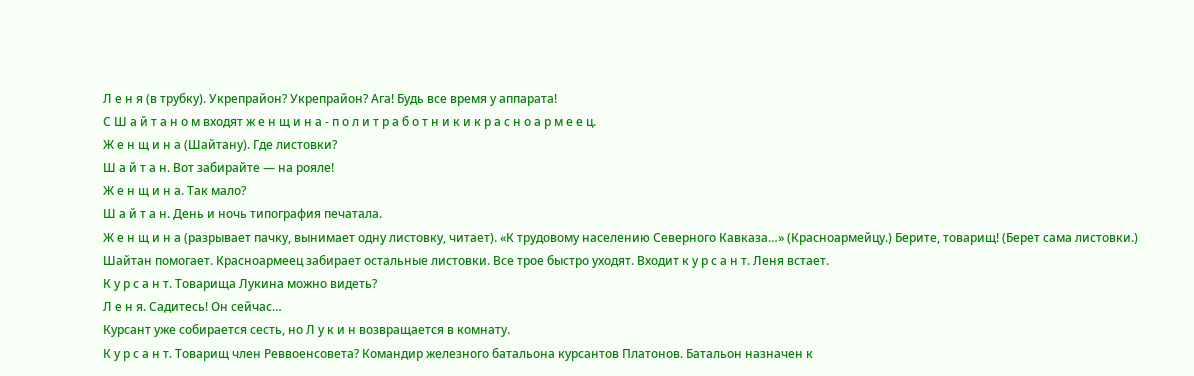Л е н я (в трубку). Укрепрайон? Укрепрайон? Ага! Будь все время у аппарата!
С Ш а й т а н о м входят ж е н щ и н а - п о л и т р а б о т н и к и к р а с н о а р м е е ц.
Ж е н щ и н а (Шайтану). Где листовки?
Ш а й т а н. Вот забирайте — на рояле!
Ж е н щ и н а. Так мало?
Ш а й т а н. День и ночь типография печатала.
Ж е н щ и н а (разрывает пачку, вынимает одну листовку, читает). «К трудовому населению Северного Кавказа…» (Красноармейцу.) Берите, товарищ! (Берет сама листовки.)
Шайтан помогает. Красноармеец забирает остальные листовки. Все трое быстро уходят. Входит к у р с а н т. Леня встает.
К у р с а н т. Товарища Лукина можно видеть?
Л е н я. Садитесь! Он сейчас…
Курсант уже собирается сесть, но Л у к и н возвращается в комнату.
К у р с а н т. Товарищ член Реввоенсовета? Командир железного батальона курсантов Платонов. Батальон назначен к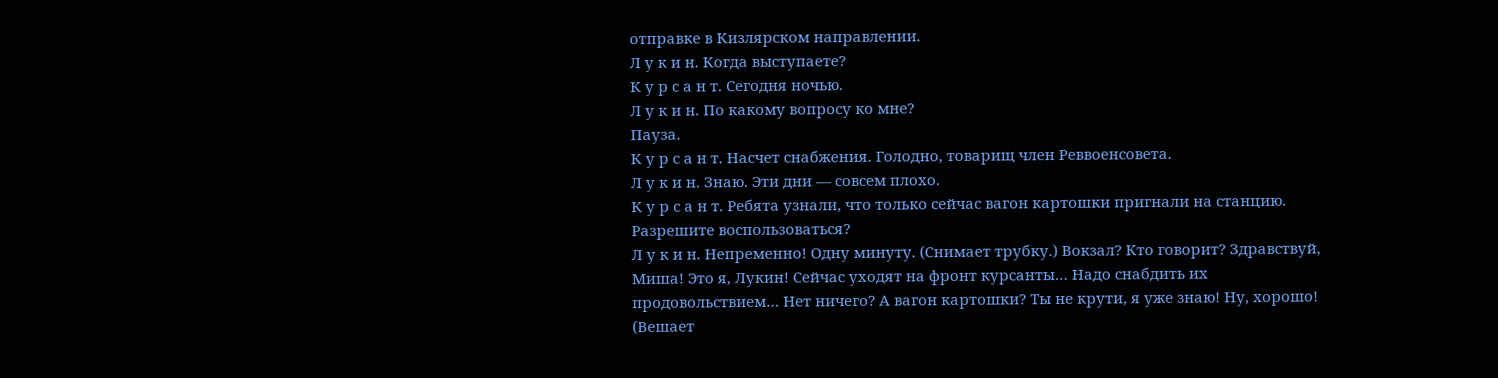отправке в Кизлярском направлении.
Л у к и н. Когда выступаете?
К у р с а н т. Сегодня ночью.
Л у к и н. По какому вопросу ко мне?
Пауза.
К у р с а н т. Насчет снабжения. Голодно, товарищ член Реввоенсовета.
Л у к и н. Знаю. Эти дни — совсем плохо.
К у р с а н т. Ребята узнали, что только сейчас вагон картошки пригнали на станцию. Разрешите воспользоваться?
Л у к и н. Непременно! Одну минуту. (Снимает трубку.) Вокзал? Кто говорит? Здравствуй, Миша! Это я, Лукин! Сейчас уходят на фронт курсанты… Надо снабдить их продовольствием… Нет ничего? А вагон картошки? Ты не крути, я уже знаю! Ну, хорошо! (Вешает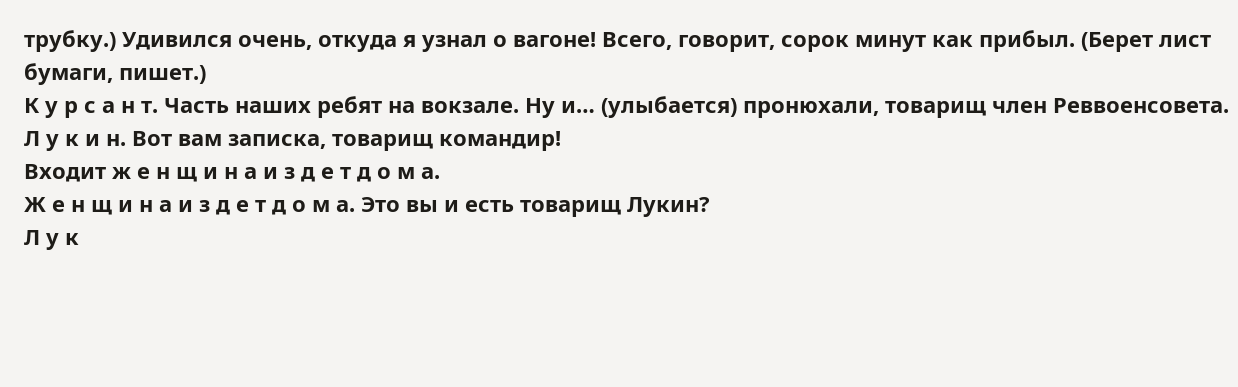трубку.) Удивился очень, откуда я узнал о вагоне! Всего, говорит, сорок минут как прибыл. (Берет лист бумаги, пишет.)
К у р с а н т. Часть наших ребят на вокзале. Ну и… (улыбается) пронюхали, товарищ член Реввоенсовета.
Л у к и н. Вот вам записка, товарищ командир!
Входит ж е н щ и н а и з д е т д о м а.
Ж е н щ и н а и з д е т д о м а. Это вы и есть товарищ Лукин?
Л у к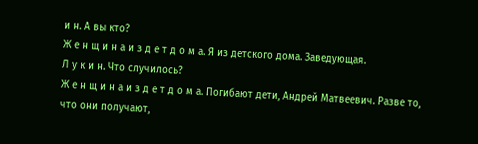и н. А вы кто?
Ж е н щ и н а и з д е т д о м а. Я из детского дома. Заведующая.
Л у к и н. Что случилось?
Ж е н щ и н а и з д е т д о м а. Погибают дети, Андрей Матвеевич. Разве то, что они получают,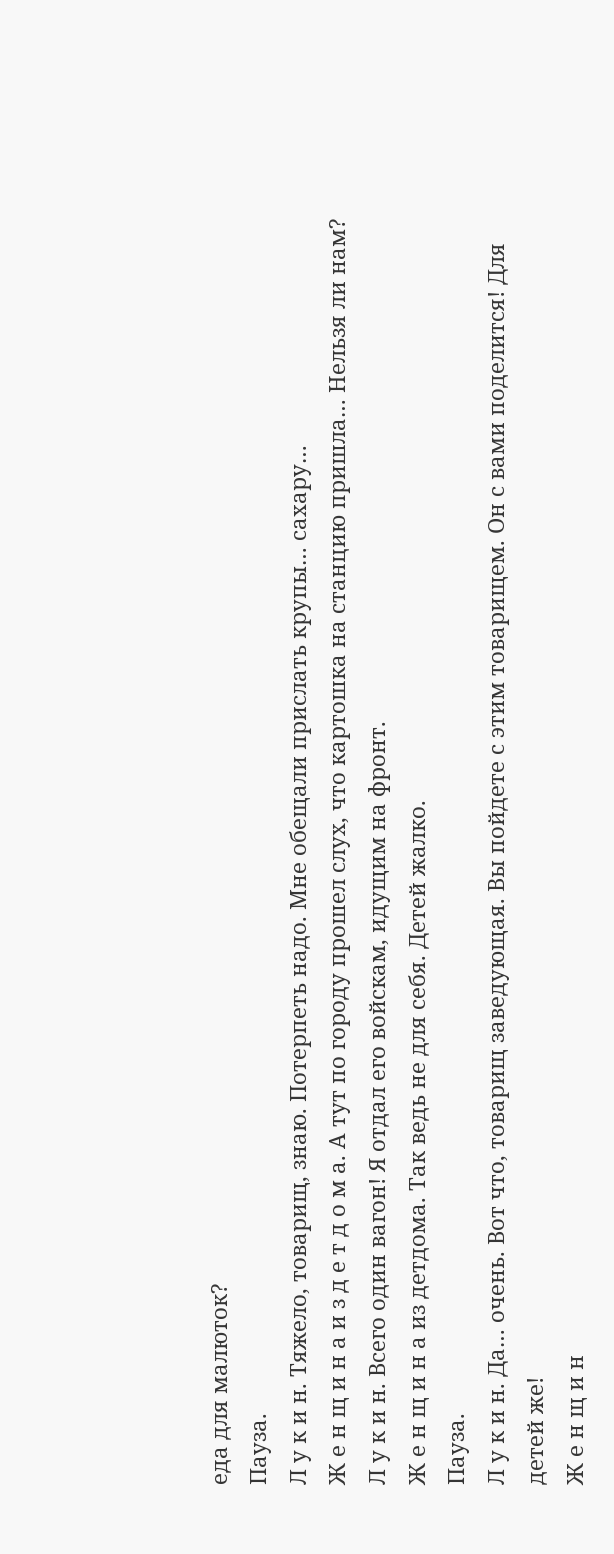еда для малюток?
Пауза.
Л у к и н. Тяжело, товарищ, знаю. Потерпеть надо. Мне обещали прислать крупы… сахару…
Ж е н щ и н а и з д е т д о м а. А тут по городу прошел слух, что картошка на станцию пришла… Нельзя ли нам?
Л у к и н. Всего один вагон! Я отдал его войскам, идущим на фронт.
Ж е н щ и н а из детдома. Так ведь не для себя. Детей жалко.
Пауза.
Л у к и н. Да… очень. Вот что, товарищ заведующая. Вы пойдете с этим товарищем. Он с вами поделится! Для детей же!
Ж е н щ и н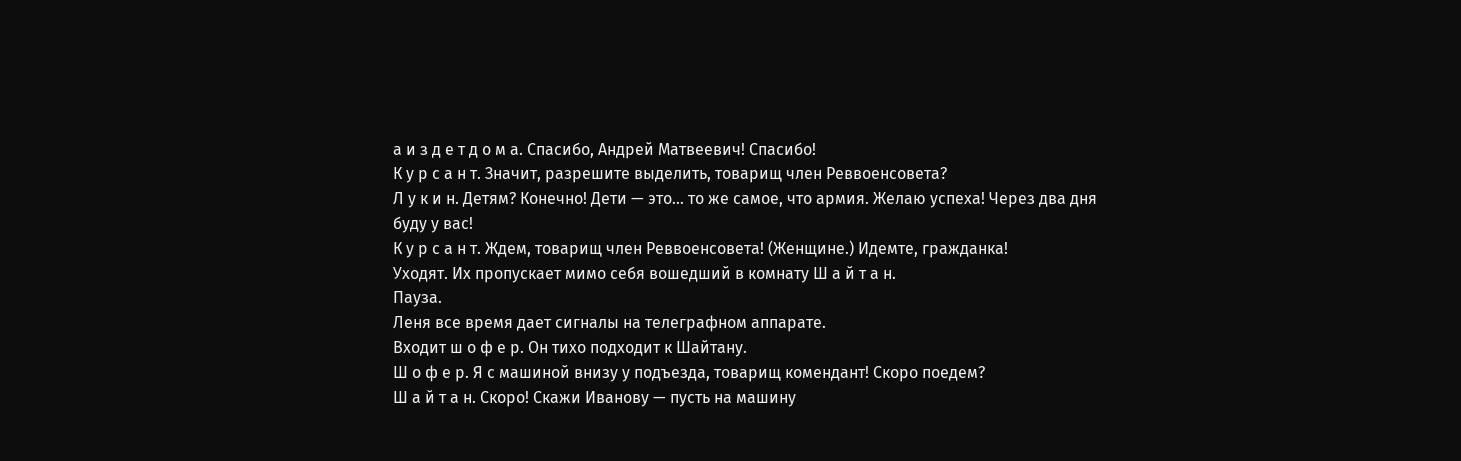а и з д е т д о м а. Спасибо, Андрей Матвеевич! Спасибо!
К у р с а н т. Значит, разрешите выделить, товарищ член Реввоенсовета?
Л у к и н. Детям? Конечно! Дети — это… то же самое, что армия. Желаю успеха! Через два дня буду у вас!
К у р с а н т. Ждем, товарищ член Реввоенсовета! (Женщине.) Идемте, гражданка!
Уходят. Их пропускает мимо себя вошедший в комнату Ш а й т а н.
Пауза.
Леня все время дает сигналы на телеграфном аппарате.
Входит ш о ф е р. Он тихо подходит к Шайтану.
Ш о ф е р. Я с машиной внизу у подъезда, товарищ комендант! Скоро поедем?
Ш а й т а н. Скоро! Скажи Иванову — пусть на машину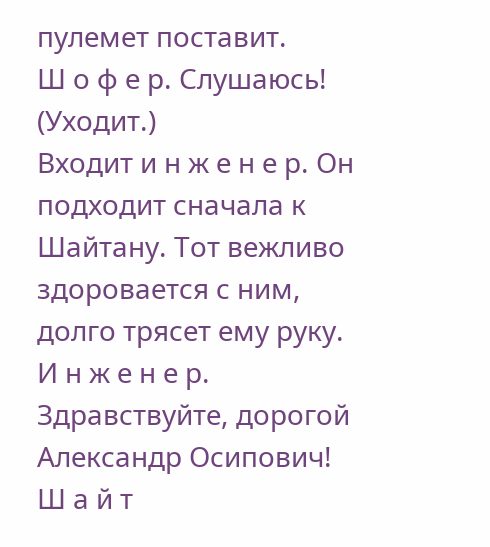пулемет поставит.
Ш о ф е р. Слушаюсь! (Уходит.)
Входит и н ж е н е р. Он подходит сначала к Шайтану. Тот вежливо здоровается с ним, долго трясет ему руку.
И н ж е н е р. Здравствуйте, дорогой Александр Осипович!
Ш а й т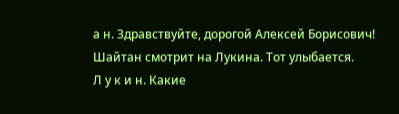а н. Здравствуйте, дорогой Алексей Борисович!
Шайтан смотрит на Лукина. Тот улыбается.
Л у к и н. Какие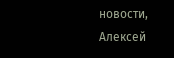новости, Алексей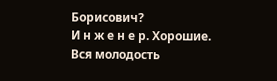Борисович?
И н ж е н е р. Хорошие. Вся молодость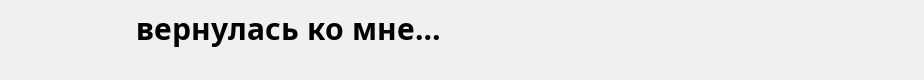вернулась ко мне…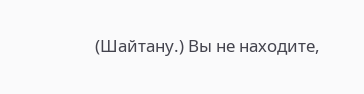(Шайтану.) Вы не находите,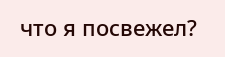что я посвежел?